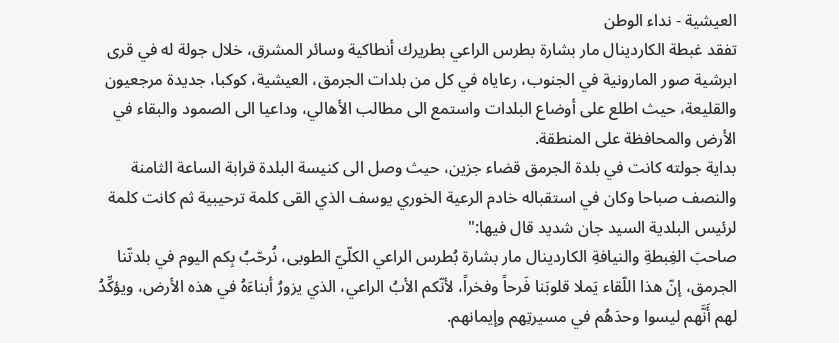العيشية - نداء الوطن
تفقد غبطة الكاردينال مار بشارة بطرس الراعي بطريرك أنطاكية وسائر المشرق، خلال جولة له في قرى ابرشية صور المارونية في الجنوب، رعاياه في كل من بلدات الجرمق، العيشية، كوكبا، جديدة مرجعيون والقليعة، حيث اطلع على أوضاع البلدات واستمع الى مطالب الأهالي، وداعيا الى الصمود والبقاء في الأرض والمحافظة على المنطقة.
بداية جولته كانت في بلدة الجرمق قضاء جزين، حيث وصل الى كنيسة البلدة قرابة الساعة الثامنة والنصف صباحا وكان في استقباله خادم الرعية الخوري يوسف الذي القى كلمة ترحيبية ثم كانت كلمة لرئيس البلدية السيد جان شديد قال فيها:"
صاحبَ الغِبطةِ والنيافةِ الكاردينال مار بشارة بُطرس الراعي الكلّيّ الطوبى، نُرحّبُ بِكم اليوم في بلدتّنا الجرمق، إنّ هذا اللّقاء يَملا قلوبَنا فَرحاً وفخراً، لأنّكم الأبُ الراعي، الذي يزورُ أبناءَهُ في هذه الأرض، ويؤكِّدُ لهم أَنَّهم ليسوا وحدَهُم في مسيرتِهم وإيمانهم.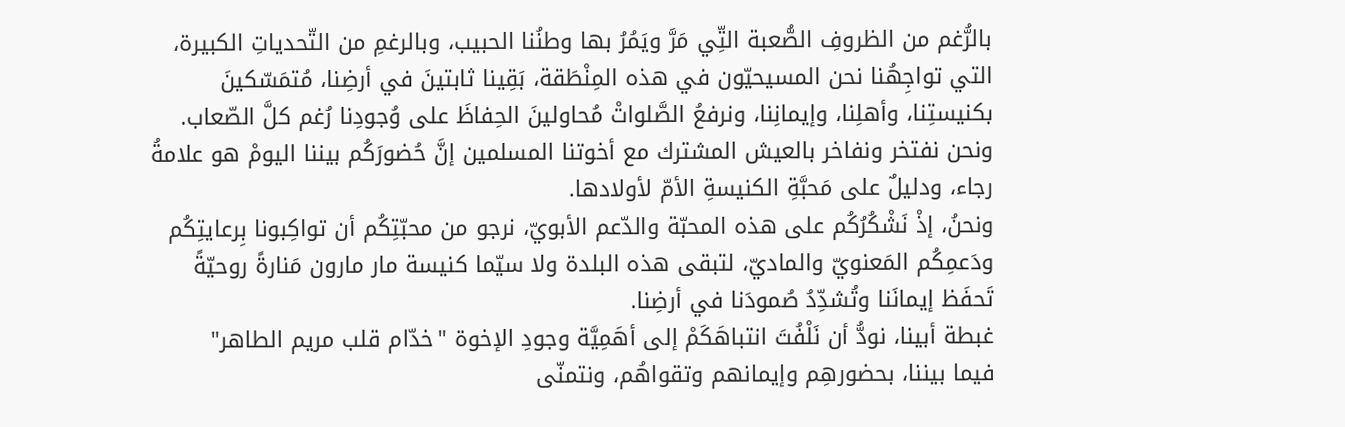بالرُّغم من الظروفِ الصُّعبة التِّي مَرَّ ويَمُرُ بها وطنُنا الحبيب، وبالرغمِ من التّحدياتِ الكبيرة، التي تواجِهُنا نحن المسيحيّون في هذه المِنْطَقة، بَقِينا ثابتينَ في أرضِنا، مُتمَسّكينَ بكنيستِنا، وأهلِنا، وإيمانِنا، ونرفعُ الصَّلواتْ مُحاولينَ الحِفاظَ على وُجودِنا رُغم كلَّ الصّعاب. ونحن نفتخر ونفاخر بالعيش المشترك مع أخوتنا المسلمين إنَّ حُضورَكُم بيننا اليومْ هو علامةُ رجاء، ودليلٌ على مَحبَّةِ الكنيسةِ الأمّ لأولادها.
ونحنُ، إذْ نَشْكُرُكُم على هذه المحبّة والدّعم الأبويّ، نرجو من محبّتِكُم أن تواكِبونا بِرعايتِكُم ودَعمِكُم المَعنويّ والماديّ، لتبقى هذه البلدة ولا سيّما كنيسة مار مارون مَنارةً روحيّةً تَحفَظ إيمانَنا وتُشدِّدُ صُمودَنا في أرضِنا.
غبطة أبينا، نودُّ أن نَلْفُتَ انتباهَكَمْ إلى أهَمِيَّة وجودِ الإخوة "خدّام قلب مريم الطاهر"
فيما بيننا، بحضورهِم وإيمانهم وتقواهُم، ونتمنّى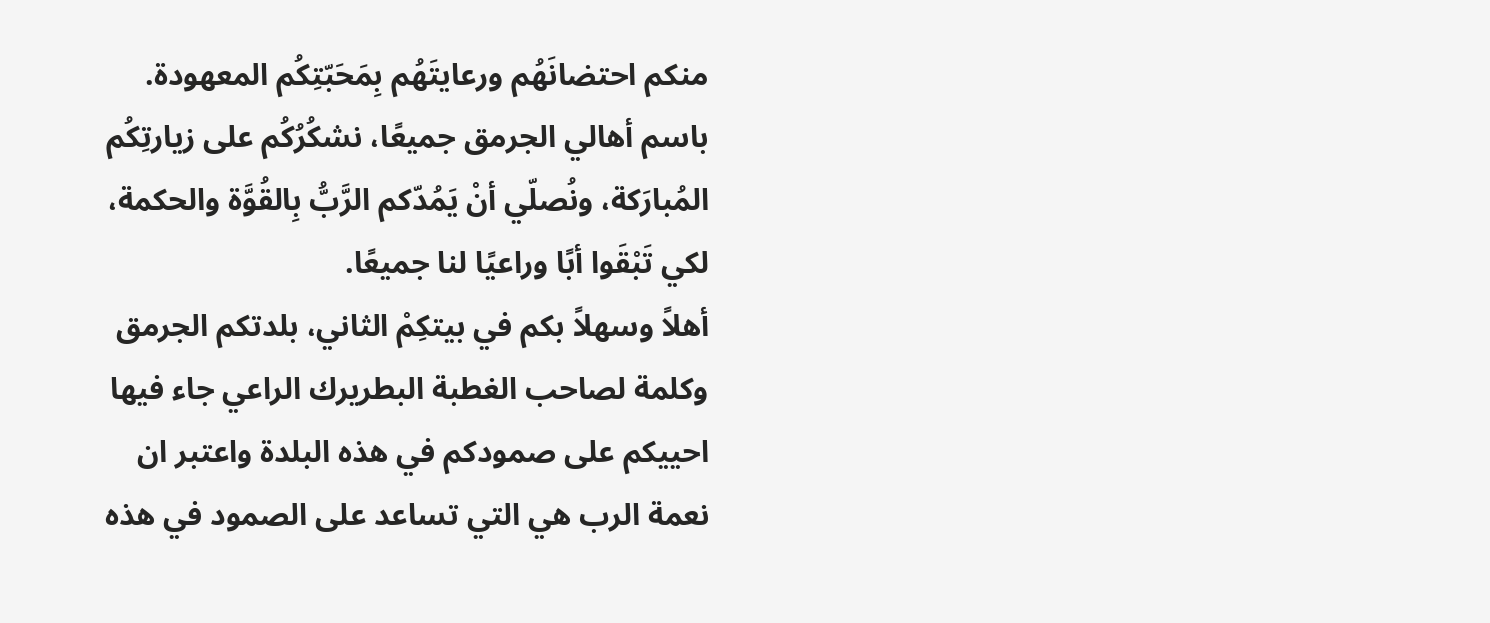منكم احتضانَهُم ورعايتَهُم بِمَحَبّتِكُم المعهودة.
باسم أهالي الجرمق جميعًا، نشكُرُكُم على زيارتِكُم المُبارَكة، ونُصلّي أنْ يَمُدّكم الرَّبُّ بِالقُوَّة والحكمة، لكي تَبْقَوا أبًا وراعيًا لنا جميعًا.
أهلاً وسهلاً بكم في بيتكِمْ الثاني، بلدتكم الجرمق وكلمة لصاحب الغطبة البطريرك الراعي جاء فيها
احييكم على صمودكم في هذه البلدة واعتبر ان نعمة الرب هي التي تساعد على الصمود في هذه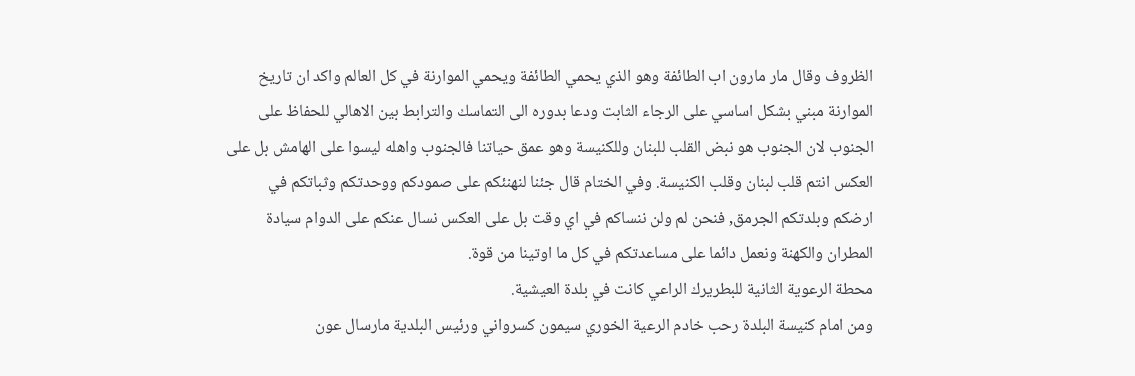الظروف وقال مار مارون اب الطائفة وهو الذي يحمي الطائفة ويحمي الموارنة في كل العالم واكد ان تاريخ الموارنة مبني بشكل اساسي على الرجاء الثابت ودعا بدوره الى التماسك والترابط بين الاهالي للحفاظ على الجنوب لان الجنوب هو نبض القلب للبنان وللكنيسة وهو عمق حياتنا فالجنوب واهله ليسوا على الهامش بل على العكس انتم قلب لبنان وقلب الكنيسة. وفي الختام قال جئنا لنهنئكم على صمودكم ووحدتكم وثباتكم في ارضكم وبلدتكم الجرمق, فنحن لم ولن ننساكم في اي وقت بل على العكس نسال عنكم على الدوام سيادة المطران والكهنة ونعمل دائما على مساعدتكم في كل ما اوتينا من قوة.
محطة الرعوية الثانية للبطريرك الراعي كانت في بلدة العيشية.
ومن امام كنيسة البلدة رحب خادم الرعية الخوري سيمون كسرواني ورئيس البلدية مارسال عون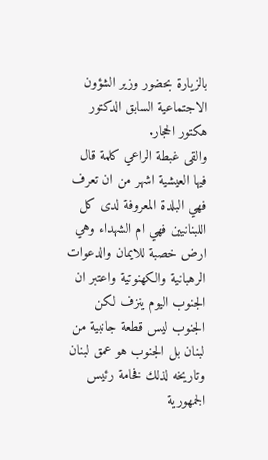بالزيارة بحضور وزير الشؤون الاجتماعية السابق الدكتور هكتور الحجار.
والقى غبطة الراعي كلمة قال فيها العيشية اشهر من ان تعرف فهي البلدة المعروفة لدى كل اللبنانيين فهي ام الشهداء وهي ارض خصبة للايمان والدعوات الرهبانية والكهنوتية واعتبر ان الجنوب اليوم ينزف لكن الجنوب ليس قطعة جانبية من لبنان بل الجنوب هو عمق لبنان وتاريخه لذلك فخامة رئيس الجمهورية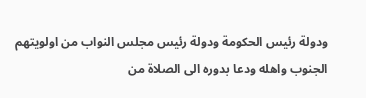ودولة رئيس الحكومة ودولة رئيس مجلس النواب من اولويتهم الجنوب واهله ودعا بدوره الى الصلاة من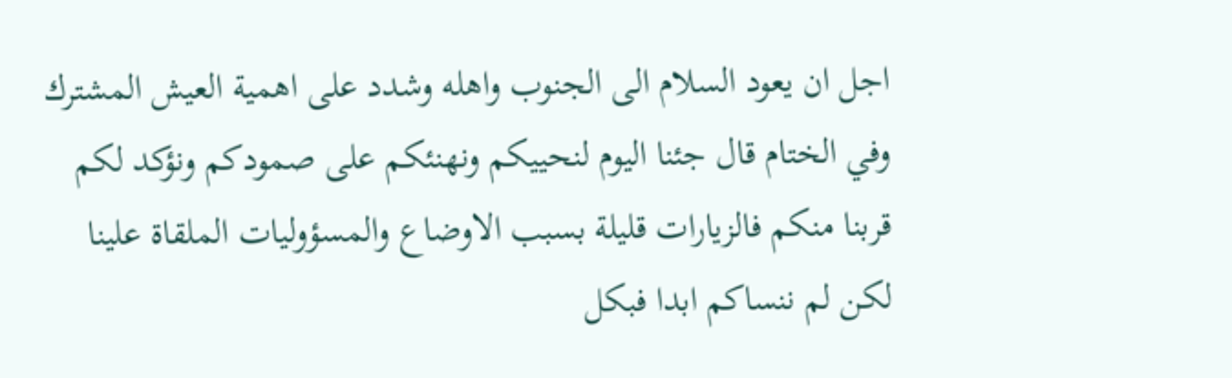اجل ان يعود السلام الى الجنوب واهله وشدد على اهمية العيش المشترك وفي الختام قال جئنا اليوم لنحييكم ونهنئكم على صمودكم ونؤكد لكم قربنا منكم فالزيارات قليلة بسبب الاوضاع والمسؤوليات الملقاة علينا لكن لم ننساكم ابدا فبكل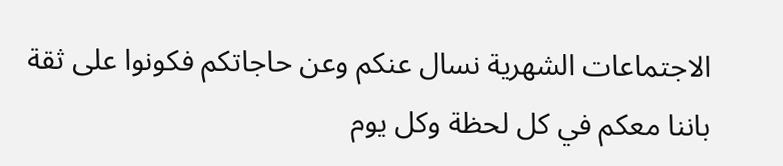الاجتماعات الشهرية نسال عنكم وعن حاجاتكم فكونوا على ثقة باننا معكم في كل لحظة وكل يوم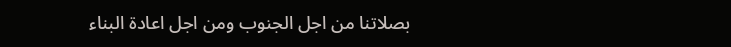بصلاتنا من اجل الجنوب ومن اجل اعادة البناء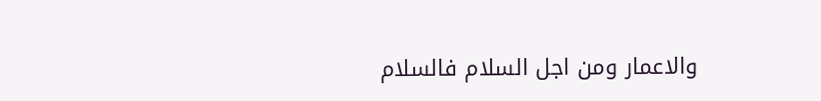والاعمار ومن اجل السلام فالسلام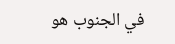في الجنوب هو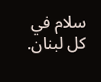سلام في كل لبنان.